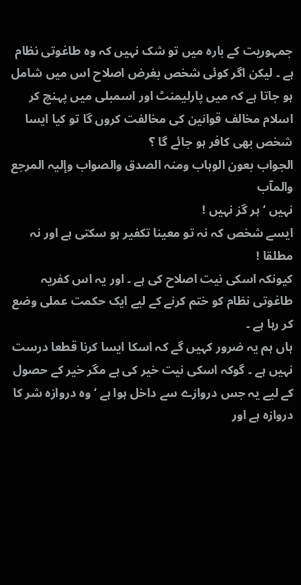جمہوریت کے بارہ میں تو شک نہیں کہ وہ طاغوتی نظام ہے ۔ لیکن اگر کوئی شخص بغرض اصلاح اس میں شامل ہو جاتا ہے کہ میں پارلیمنٹ اور اسمبلی میں پہنچ کر اسلام مخالف قوانین کی مخالفت کروں گا تو کیا ایسا شخص بھی کافر ہو جائے گا ؟
الجواب بعون الوہاب ومنہ الصدق والصواب وإلیہ المرجع والمآب
نہیں ‘ ہر گز نہیں !
ایسے شخص کہ نہ تو معینا تکفیر ہو سکتی ہے اور نہ مطلقا !
کیونکہ اسکی نیت اصلاح کی ہے ۔ اور یہ اس کفریہ طاغوتی نظام کو ختم کرنے کے لیے ایک حکمت عملی وضع کر رہا ہے ۔
ہاں ہم یہ ضرور کہیں گے کہ اسکا ایسا کرنا قطعا درست نہیں ہے ۔ گوکہ اسکی نیت خیر کی ہے مگر خیر کے حصول کے لیے یہ جس دروازے سے داخل ہوا ہے ‘ وہ دروازہ شر کا دروازہ ہے اور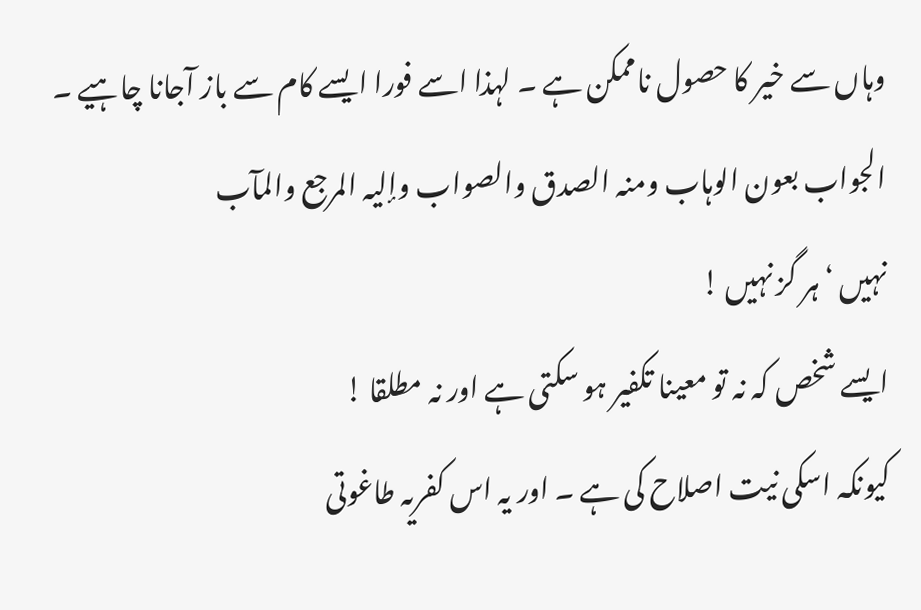وہاں سے خیر کا حصول ناممکن ہے ۔ لہذا اسے فورا ایسے کام سے باز آجانا چاہیے ۔
الجواب بعون الوہاب ومنہ الصدق والصواب وإلیہ المرجع والمآب
نہیں ‘ ہر گز نہیں !
ایسے شخص کہ نہ تو معینا تکفیر ہو سکتی ہے اور نہ مطلقا !
کیونکہ اسکی نیت اصلاح کی ہے ۔ اور یہ اس کفریہ طاغوتی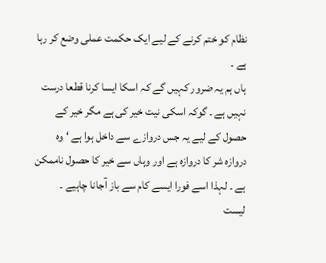نظام کو ختم کرنے کے لیے ایک حکمت عملی وضع کر رہا ہے ۔
ہاں ہم یہ ضرور کہیں گے کہ اسکا ایسا کرنا قطعا درست نہیں ہے ۔ گوکہ اسکی نیت خیر کی ہے مگر خیر کے حصول کے لیے یہ جس دروازے سے داخل ہوا ہے ‘ وہ دروازہ شر کا دروازہ ہے اور وہاں سے خیر کا حصول ناممکن ہے ۔ لہذا اسے فورا ایسے کام سے باز آجانا چاہیے ۔
ليست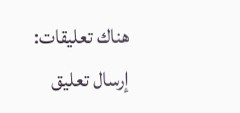هناك تعليقات:
إرسال تعليق